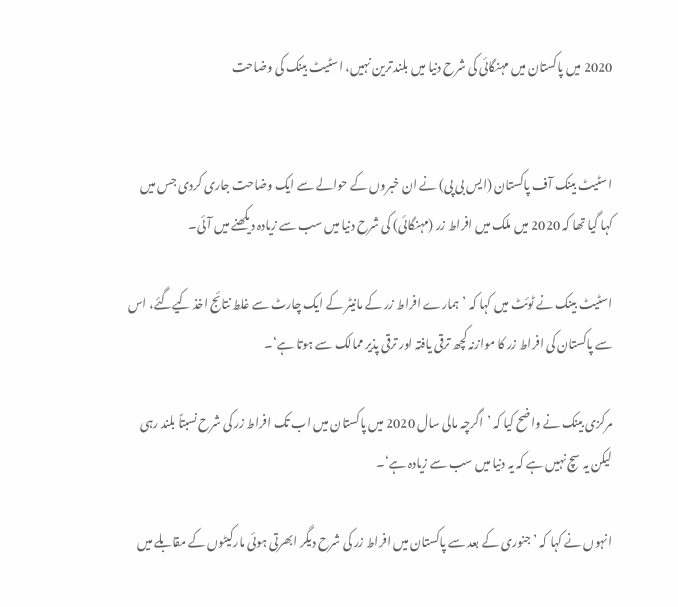2020 میں پاکستان میں مہنگائی کی شرح دنیا میں بلند ترین نہیں، اسٹیٹ بینک کی وضاحت


اسٹیٹ بینک آف پاکستان (ایس بی پی) نے ان خبروں کے حوالے سے ایک وضاحت جاری کردی جس میں کہا گیا تھا کہ 2020 میں ملک میں افراط زر (مہنگائی) کی شرح دنیا میں سب سے زیادہ دیکھنے میں آئی۔

اسٹیٹ بینک نے ٹوئٹ میں کہا کہ ’ہمارے افراط زر کے مانیٹر کے ایک چارٹ سے غلط نتائج اخذ کیےگئے، اس سے پاکستان کی افراط زر کا موازنہ کچھ ترقی یافتہ اور ترقی پذیر ممالک سے ہوتا ہے‘۔

مرکزی بینک نے واضح کیا کہ ’اگرچہ مالی سال 2020 میں پاکستان میں اب تک افراط زر کی شرح نسبتاً بلند رہی لیکن یہ سچ نہیں ہے کہ یہ دنیا میں سب سے زیادہ ہے‘۔

انہوں نے کہا کہ ’جنوری کے بعد سے پاکستان میں افراط زر کی شرح دیگر ابھرتی ہوئی مارکیٹوں کے مقابلے میں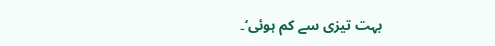بہت تیزی سے کم ہوئی‘۔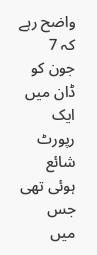واضح رہے کہ 7 جون کو ڈان میں ایک رپورٹ شائع ہوئی تھی جس میں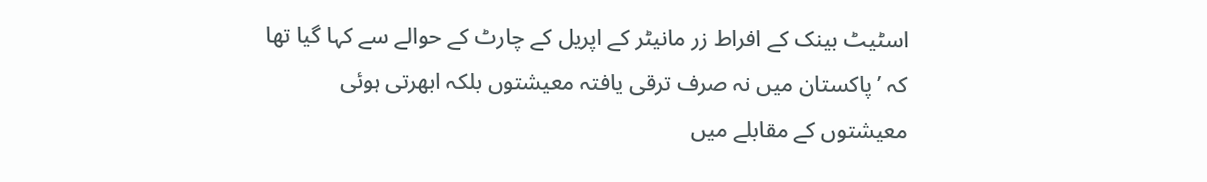اسٹیٹ بینک کے افراط زر مانیٹر کے اپریل کے چارٹ کے حوالے سے کہا گیا تھا کہ ’پاکستان میں نہ صرف ترقی یافتہ معیشتوں بلکہ ابھرتی ہوئی معیشتوں کے مقابلے میں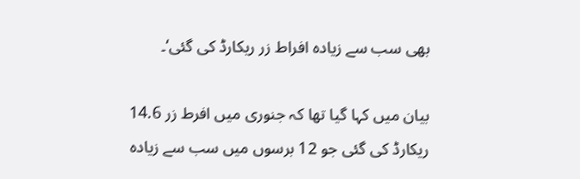بھی سب سے زیادہ افراط زر ریکارڈ کی گئی‘۔

بیان میں کہا گیا تھا کہ جنوری میں افرط زر 14.6 ریکارڈ کی گئی جو 12 برسوں میں سب سے زیادہ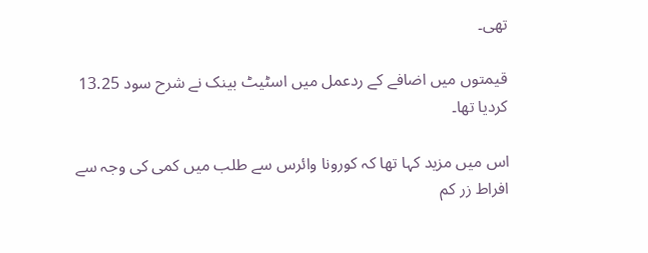تھی۔

قیمتوں میں اضافے کے ردعمل میں اسٹیٹ بینک نے شرح سود 13.25 کردیا تھا۔

اس میں مزید کہا تھا کہ کورونا وائرس سے طلب میں کمی کی وجہ سے افراط زر کم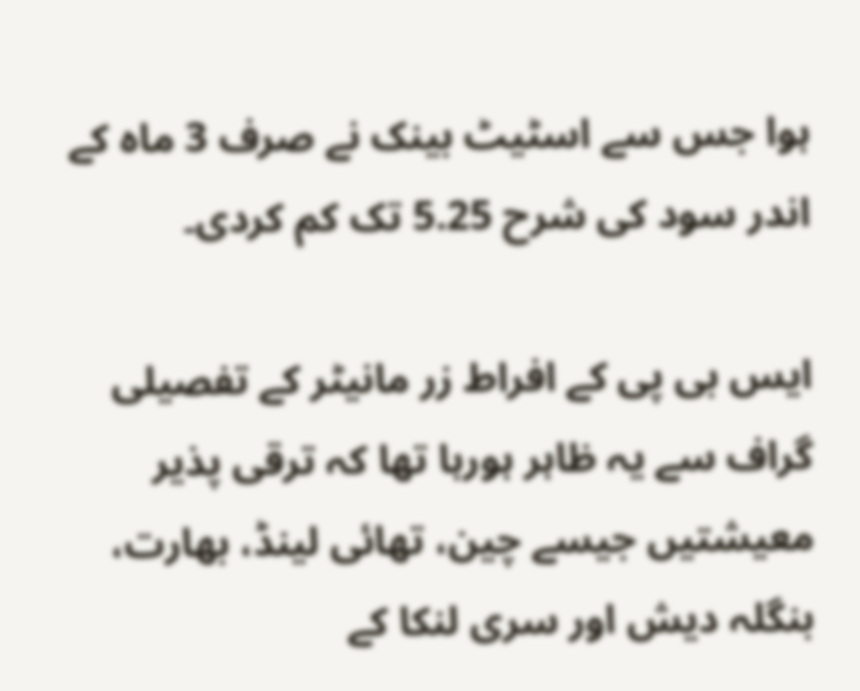ہوا جس سے اسٹیٹ بینک نے صرف 3 ماہ کے اندر سود کی شرح 5.25 تک کم کردی۔

ایس بی پی کے افراط زر مانیٹر کے تفصیلی گراف سے یہ ظاہر ہورہا تھا کہ ترقی پذیر معیشتیں جیسے چین، تھائی لینڈ، بھارت، بنگلہ دیش اور سری لنکا کے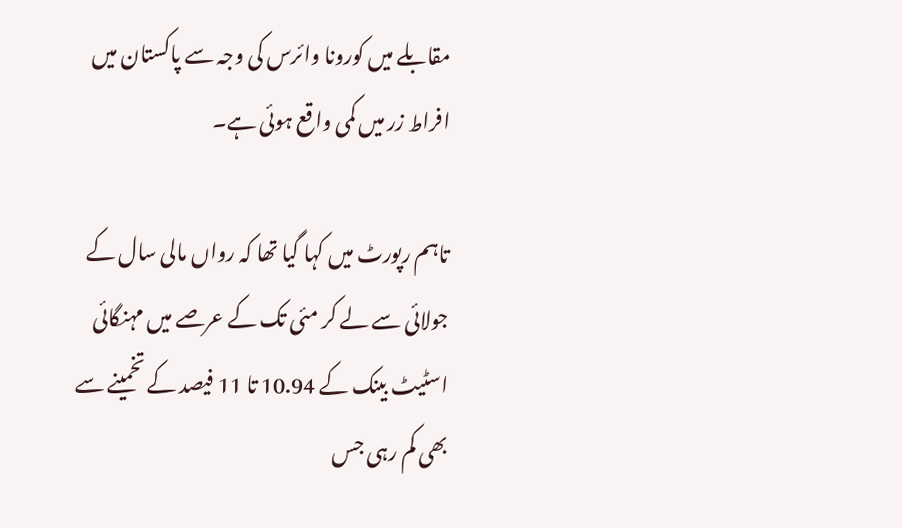مقابلے میں کورونا وائرس کی وجہ سے پاکستان میں افراط زر میں کمی واقع ہوئی ہے۔

تاہم رپورٹ میں کہا گیا تھا کہ رواں مالی سال کے جولائی سے لے کر مئی تک کے عرصے میں مہنگائی اسٹیٹ بینک کے 10.94 تا 11 فیصد کے تخمینے سے بھی کم رہی جس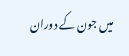میں جون کے دوران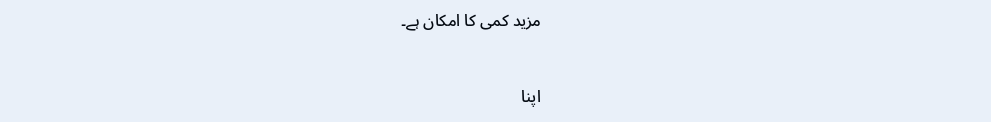مزید کمی کا امکان ہے۔


اپنا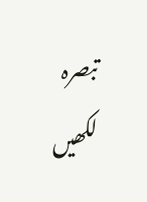تبصرہ لکھیں